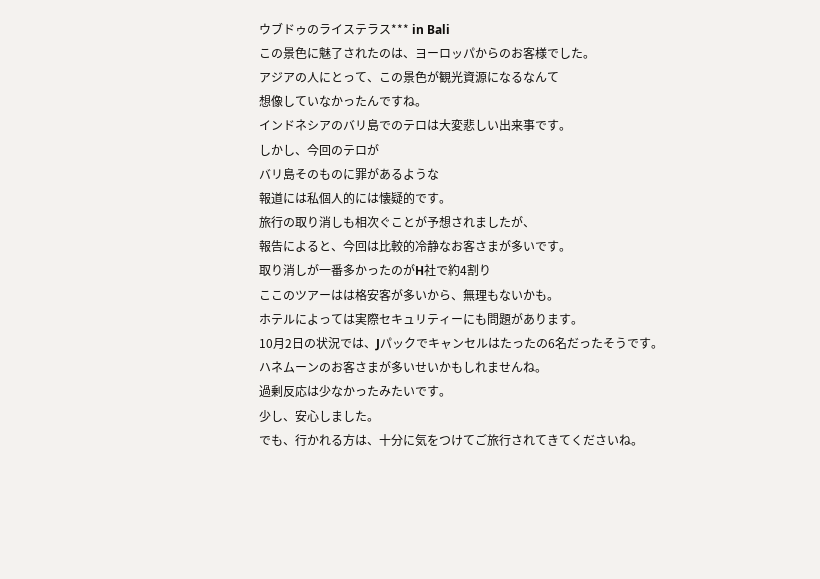ウブドゥのライステラス*** in Bali
この景色に魅了されたのは、ヨーロッパからのお客様でした。
アジアの人にとって、この景色が観光資源になるなんて
想像していなかったんですね。
インドネシアのバリ島でのテロは大変悲しい出来事です。
しかし、今回のテロが
バリ島そのものに罪があるような
報道には私個人的には懐疑的です。
旅行の取り消しも相次ぐことが予想されましたが、
報告によると、今回は比較的冷静なお客さまが多いです。
取り消しが一番多かったのがH社で約4割り
ここのツアーはは格安客が多いから、無理もないかも。
ホテルによっては実際セキュリティーにも問題があります。
10月2日の状況では、Jパックでキャンセルはたったの6名だったそうです。
ハネムーンのお客さまが多いせいかもしれませんね。
過剰反応は少なかったみたいです。
少し、安心しました。
でも、行かれる方は、十分に気をつけてご旅行されてきてくださいね。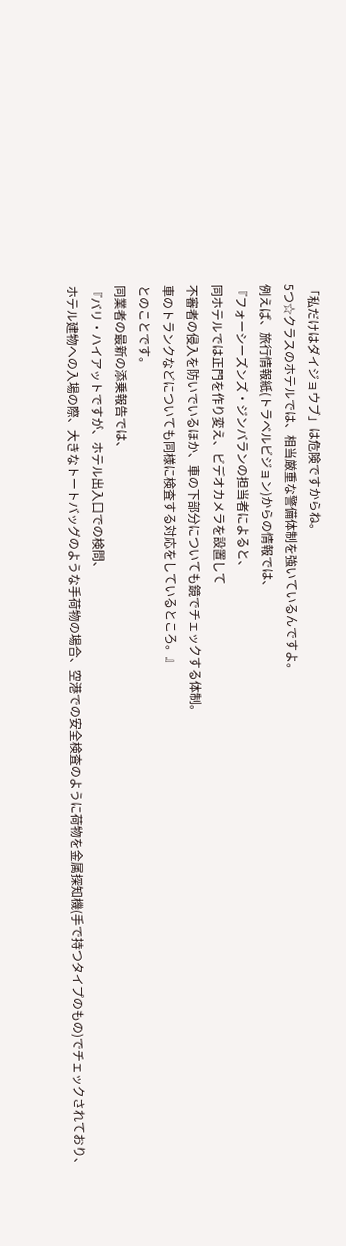「私だけはダイジョウブ」は危険ですからね。
5つ☆クラスのホテルでは、相当厳重な警備体制を強いているんですよ。
例えば、旅行情報紙(トラベルビジョン)からの情報では、
『フォーシーズンズ・ジンバランの担当者によると、
同ホテルでは正門を作り変え、ビデオカメラを設置して
不審者の侵入を防いでいるほか、車の下部分についても鏡でチェックする体制。
車のトランクなどについても同様に検査する対応をしているところ。』
とのことです。
同業者の最新の添乗報告では、
『バリ・ハイアットですが、ホテル出入口での検問、
ホテル建物への入場の際、大きなトートバッグのような手荷物の場合、空港での安全検査のように荷物を金属探知機(手で持つタイプのもの)でチェックされており、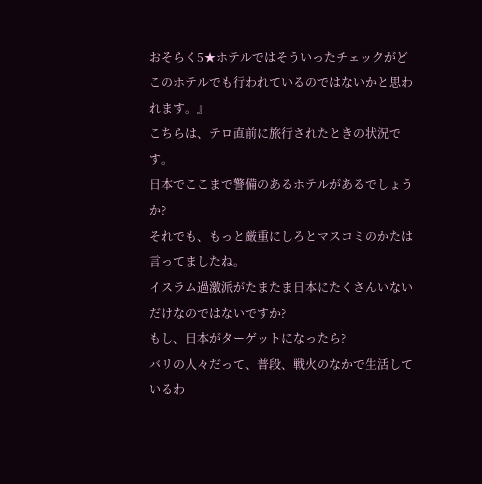おそらく5★ホテルではそういったチェックがどこのホテルでも行われているのではないかと思われます。』
こちらは、テロ直前に旅行されたときの状況です。
日本でここまで警備のあるホテルがあるでしょうか?
それでも、もっと厳重にしろとマスコミのかたは言ってましたね。
イスラム過激派がたまたま日本にたくさんいないだけなのではないですか?
もし、日本がターゲットになったら?
バリの人々だって、普段、戦火のなかで生活しているわ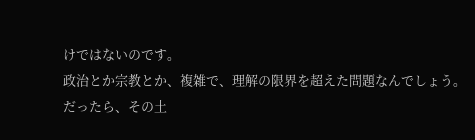けではないのです。
政治とか宗教とか、複雑で、理解の限界を超えた問題なんでしょう。
だったら、その土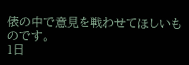俵の中で意見を戦わせてほしいものです。
1日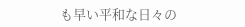も早い平和な日々の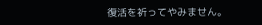復活を祈ってやみません。